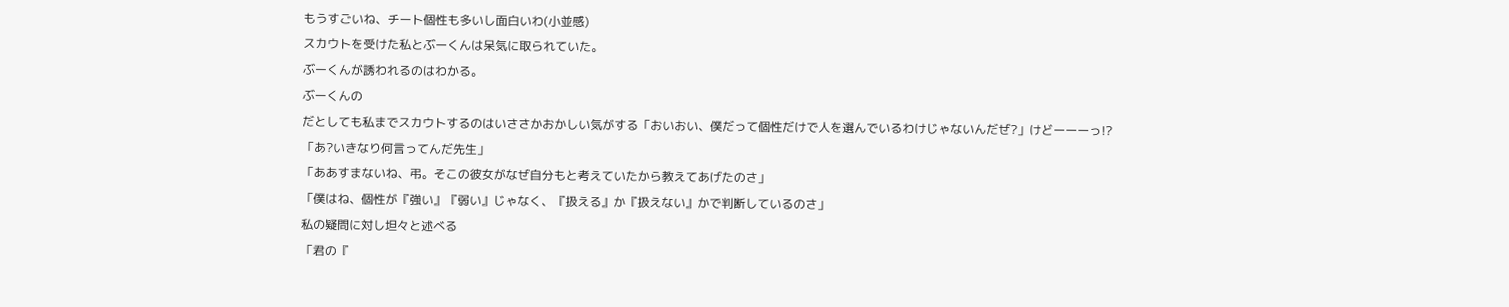もうすごいね、チート個性も多いし面白いわ(小並感)
スカウトを受けた私とぶーくんは呆気に取られていた。
ぶーくんが誘われるのはわかる。
ぶーくんの
だとしても私までスカウトするのはいささかおかしい気がする「おいおい、僕だって個性だけで人を選んでいるわけじゃないんだぜ?」けどーーーっ!?
「あ?いきなり何言ってんだ先生」
「ああすまないね、弔。そこの彼女がなぜ自分もと考えていたから教えてあげたのさ」
「僕はね、個性が『強い』『弱い』じゃなく、『扱える』か『扱えない』かで判断しているのさ」
私の疑問に対し坦々と述べる
「君の『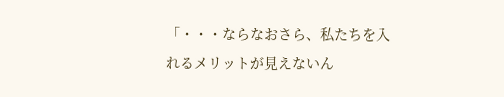「・・・ならなおさら、私たちを入れるメリットが見えないん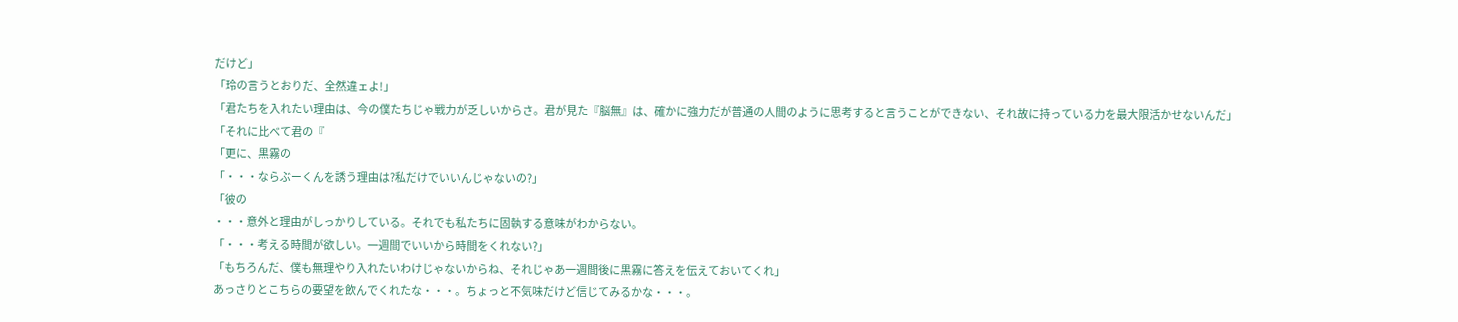だけど」
「玲の言うとおりだ、全然違ェよ!」
「君たちを入れたい理由は、今の僕たちじゃ戦力が乏しいからさ。君が見た『脳無』は、確かに強力だが普通の人間のように思考すると言うことができない、それ故に持っている力を最大限活かせないんだ」
「それに比べて君の『
「更に、黒霧の
「・・・ならぶーくんを誘う理由は?私だけでいいんじゃないの?」
「彼の
・・・意外と理由がしっかりしている。それでも私たちに固執する意味がわからない。
「・・・考える時間が欲しい。一週間でいいから時間をくれない?」
「もちろんだ、僕も無理やり入れたいわけじゃないからね、それじゃあ一週間後に黒霧に答えを伝えておいてくれ」
あっさりとこちらの要望を飲んでくれたな・・・。ちょっと不気味だけど信じてみるかな・・・。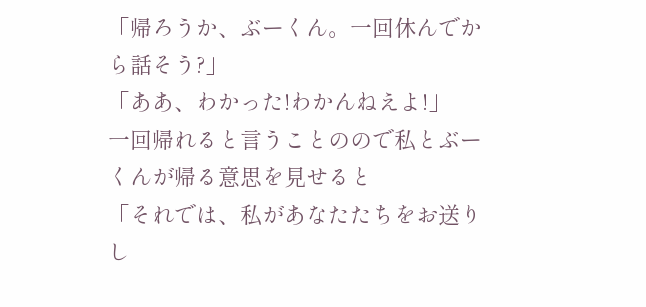「帰ろうか、ぶーくん。一回休んでから話そう?」
「ああ、わかった!わかんねえよ!」
一回帰れると言うことのので私とぶーくんが帰る意思を見せると
「それでは、私があなたたちをお送りし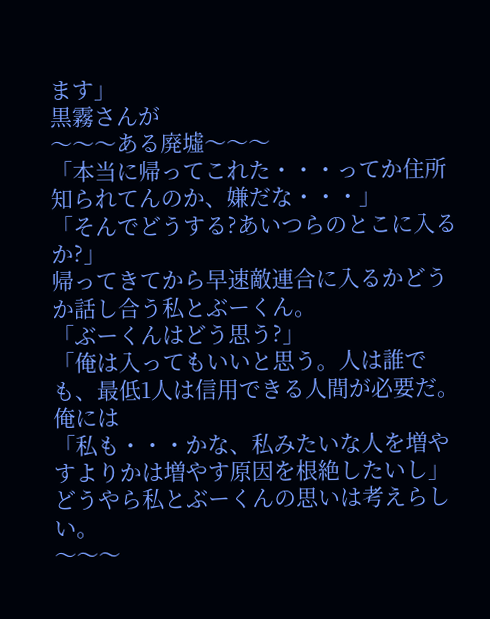ます」
黒霧さんが
〜〜〜ある廃墟〜〜〜
「本当に帰ってこれた・・・ってか住所知られてんのか、嫌だな・・・」
「そんでどうする?あいつらのとこに入るか?」
帰ってきてから早速敵連合に入るかどうか話し合う私とぶーくん。
「ぶーくんはどう思う?」
「俺は入ってもいいと思う。人は誰でも、最低1人は信用できる人間が必要だ。俺には
「私も・・・かな、私みたいな人を増やすよりかは増やす原因を根絶したいし」
どうやら私とぶーくんの思いは考えらしい。
〜〜〜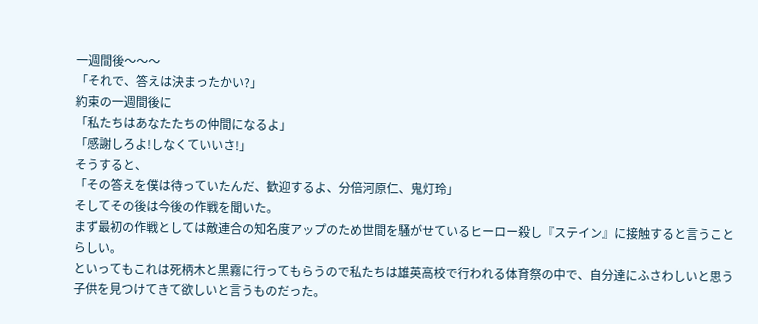一週間後〜〜〜
「それで、答えは決まったかい?」
約束の一週間後に
「私たちはあなたたちの仲間になるよ」
「感謝しろよ!しなくていいさ!」
そうすると、
「その答えを僕は待っていたんだ、歓迎するよ、分倍河原仁、鬼灯玲」
そしてその後は今後の作戦を聞いた。
まず最初の作戦としては敵連合の知名度アップのため世間を騒がせているヒーロー殺し『ステイン』に接触すると言うことらしい。
といってもこれは死柄木と黒霧に行ってもらうので私たちは雄英高校で行われる体育祭の中で、自分達にふさわしいと思う子供を見つけてきて欲しいと言うものだった。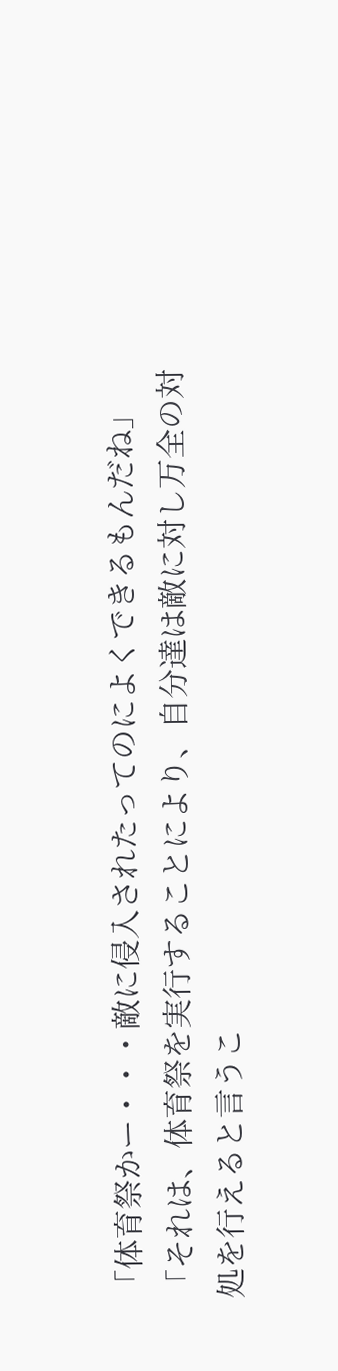「体育祭かー・・・敵に侵入されたってのによくできるもんだね」
「それは、体育祭を実行することにより、自分達は敵に対し万全の対処を行えると言うこ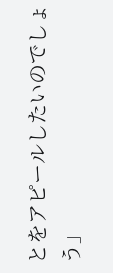とをアピールしたいのでしょう」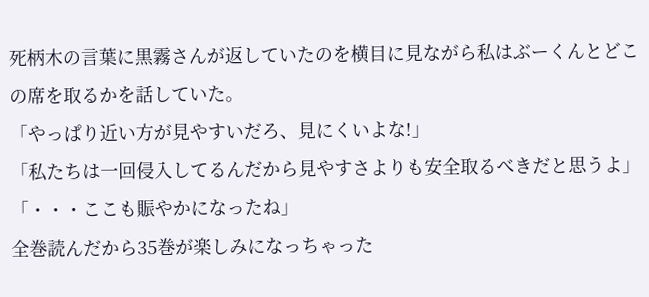死柄木の言葉に黒霧さんが返していたのを横目に見ながら私はぶーくんとどこの席を取るかを話していた。
「やっぱり近い方が見やすいだろ、見にくいよな!」
「私たちは一回侵入してるんだから見やすさよりも安全取るべきだと思うよ」
「・・・ここも賑やかになったね」
全巻読んだから35巻が楽しみになっちゃった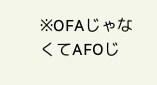※OFAじゃなくてAFOじ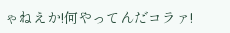ゃねえか!何やってんだコラァ!